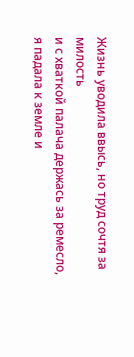Жизнь уводила ввысь, но труд сочтя за милость
и с хваткой палача держась за ремесло,
я падала к земле и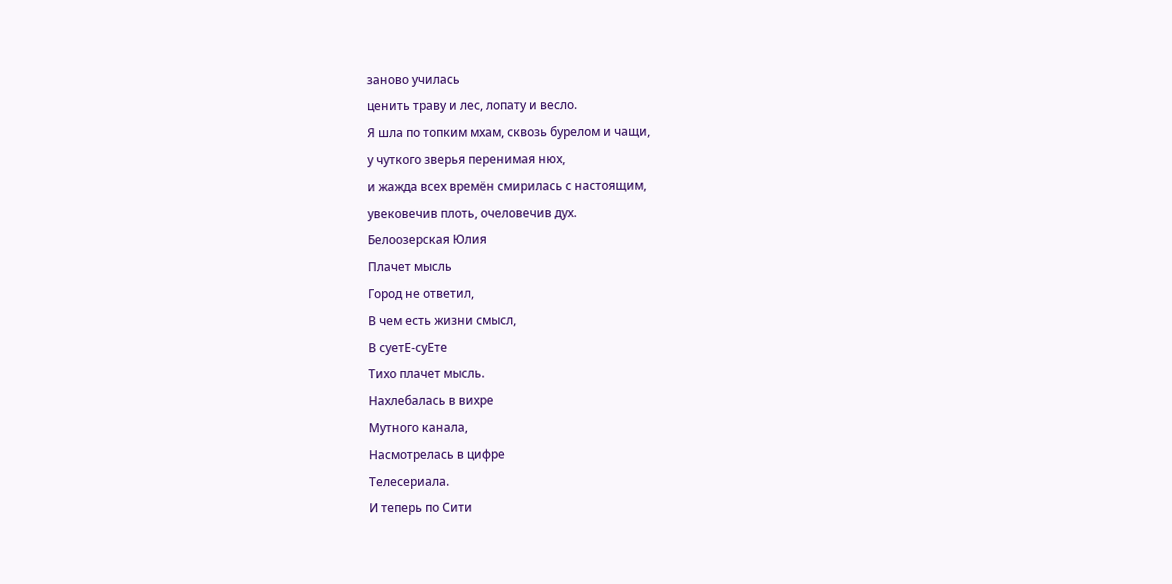заново училась
ценить траву и лес, лопату и весло.
Я шла по топким мхам, сквозь бурелом и чащи,
у чуткого зверья перенимая нюх,
и жажда всех времён смирилась с настоящим,
увековечив плоть, очеловечив дух.
Белоозерская Юлия
Плачет мысль
Город не ответил,
В чем есть жизни смысл,
В суетЕ-суЕте
Тихо плачет мысль.
Нахлебалась в вихре
Мутного канала,
Насмотрелась в цифре
Телесериала.
И теперь по Сити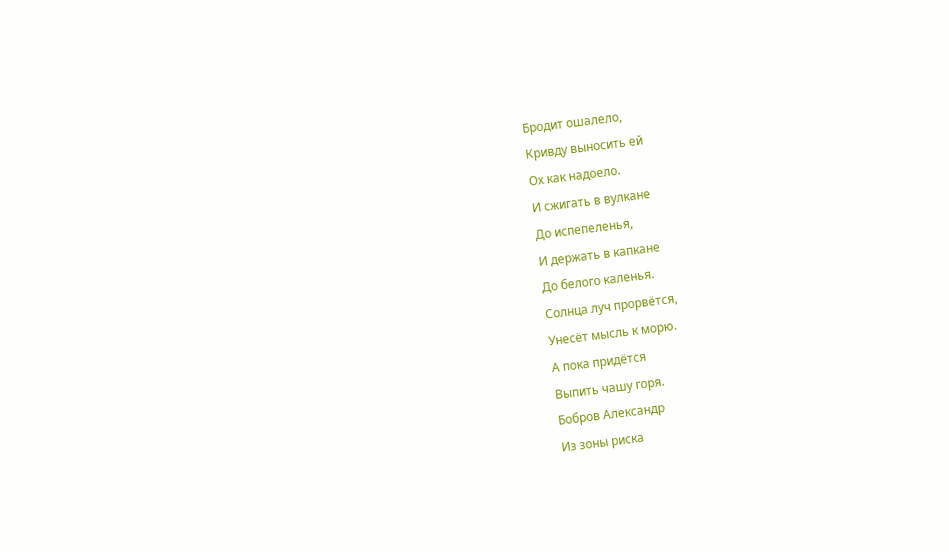Бродит ошалело,
Кривду выносить ей
Ох как надоело.
И сжигать в вулкане
До испепеленья,
И держать в капкане
До белого каленья.
Солнца луч прорвётся,
Унесёт мысль к морю.
А пока придётся
Выпить чашу горя.
Бобров Александр
Из зоны риска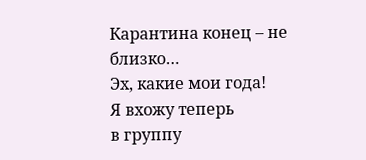Карантина конец – не близко…
Эх, какие мои года!
Я вхожу теперь
в группу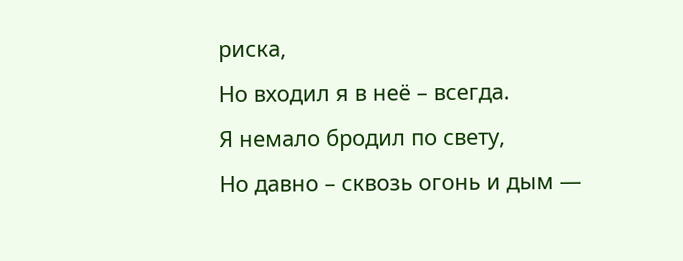риска,
Но входил я в неё – всегда.
Я немало бродил по свету,
Но давно – сквозь огонь и дым —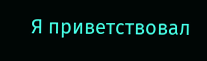Я приветствовал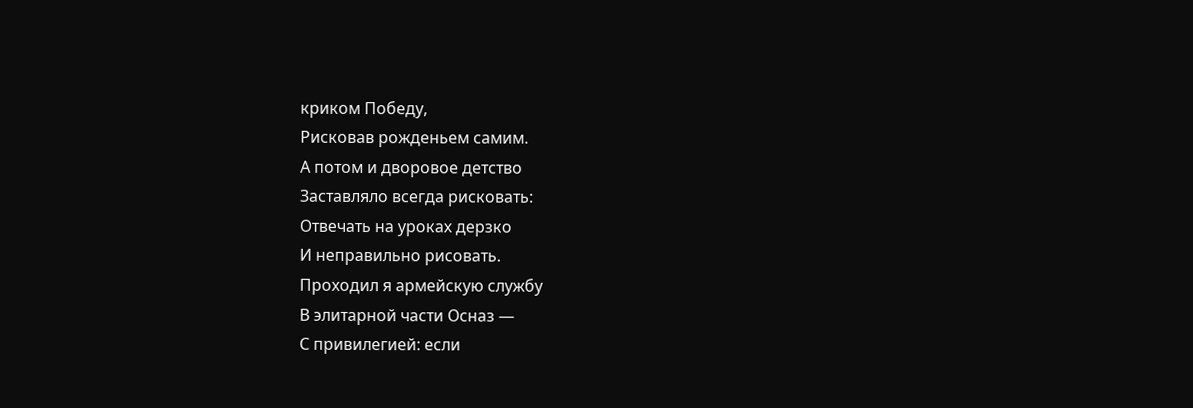криком Победу,
Рисковав рожденьем самим.
А потом и дворовое детство
Заставляло всегда рисковать:
Отвечать на уроках дерзко
И неправильно рисовать.
Проходил я армейскую службу
В элитарной части Осназ —
С привилегией: если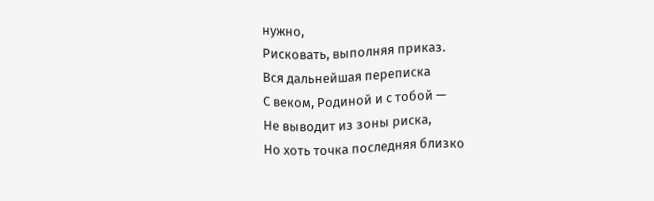нужно,
Рисковать, выполняя приказ.
Вся дальнейшая переписка
С веком, Родиной и с тобой —
Не выводит из зоны риска,
Но хоть точка последняя близко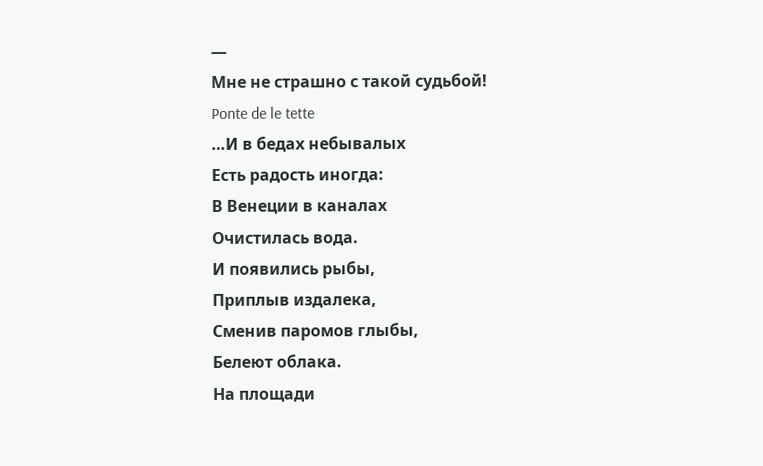—
Мне не страшно с такой судьбой!
Ponte de le tette
…И в бедах небывалых
Есть радость иногда:
В Венеции в каналах
Очистилась вода.
И появились рыбы,
Приплыв издалека,
Сменив паромов глыбы,
Белеют облака.
На площади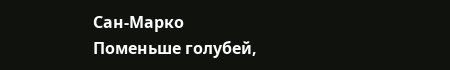Сан-Марко
Поменьше голубей,